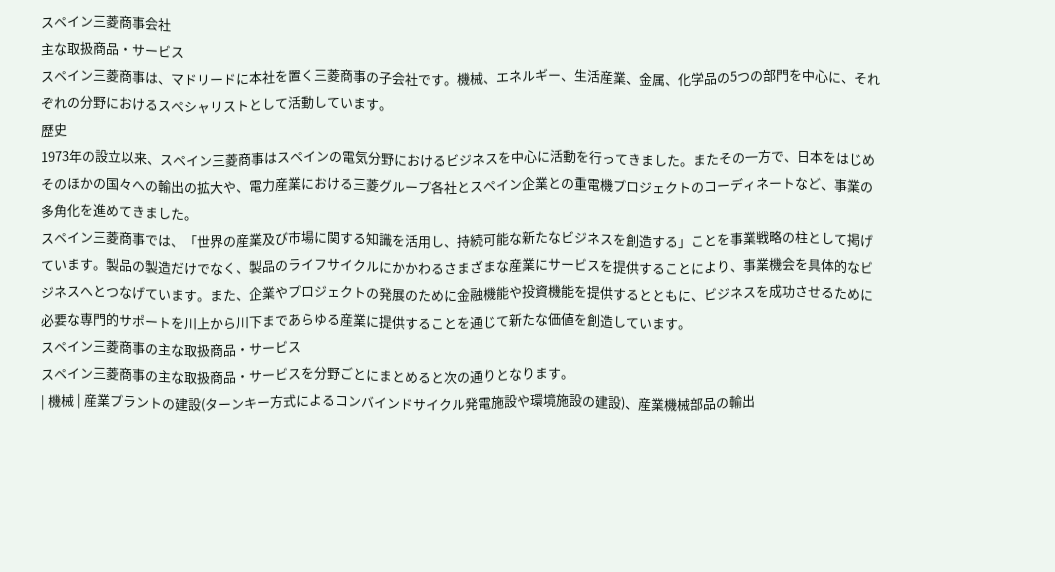スペイン三菱商事会社
主な取扱商品・サービス
スペイン三菱商事は、マドリードに本社を置く三菱商事の子会社です。機械、エネルギー、生活産業、金属、化学品の5つの部門を中心に、それぞれの分野におけるスペシャリストとして活動しています。
歴史
1973年の設立以来、スペイン三菱商事はスペインの電気分野におけるビジネスを中心に活動を行ってきました。またその一方で、日本をはじめそのほかの国々への輸出の拡大や、電力産業における三菱グループ各社とスペイン企業との重電機プロジェクトのコーディネートなど、事業の多角化を進めてきました。
スペイン三菱商事では、「世界の産業及び市場に関する知識を活用し、持続可能な新たなビジネスを創造する」ことを事業戦略の柱として掲げています。製品の製造だけでなく、製品のライフサイクルにかかわるさまざまな産業にサービスを提供することにより、事業機会を具体的なビジネスへとつなげています。また、企業やプロジェクトの発展のために金融機能や投資機能を提供するとともに、ビジネスを成功させるために必要な専門的サポートを川上から川下まであらゆる産業に提供することを通じて新たな価値を創造しています。
スペイン三菱商事の主な取扱商品・サービス
スペイン三菱商事の主な取扱商品・サービスを分野ごとにまとめると次の通りとなります。
| 機械 | 産業プラントの建設(ターンキー方式によるコンバインドサイクル発電施設や環境施設の建設)、産業機械部品の輸出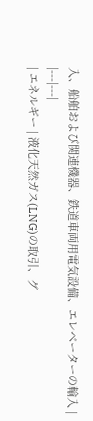入、船舶および関連機器、鉄道車両用電気設備、エレベーターの輸入 |
|---|---|
| エネルギー | 液化天然ガス(LNG)の取引、グ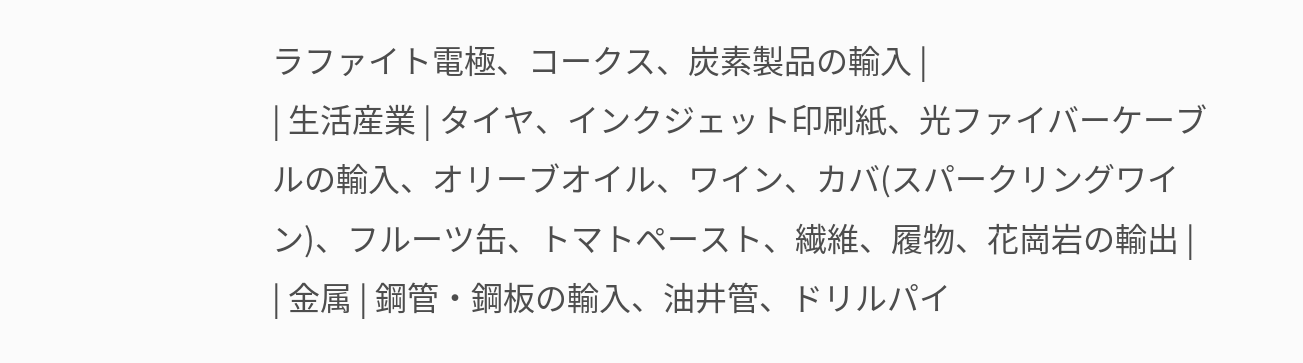ラファイト電極、コークス、炭素製品の輸入 |
| 生活産業 | タイヤ、インクジェット印刷紙、光ファイバーケーブルの輸入、オリーブオイル、ワイン、カバ(スパークリングワイン)、フルーツ缶、トマトペースト、繊維、履物、花崗岩の輸出 |
| 金属 | 鋼管・鋼板の輸入、油井管、ドリルパイ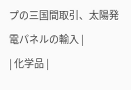プの三国間取引、太陽発電パネルの輸入 |
| 化学品 |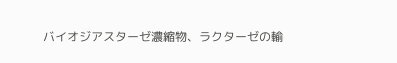バイオジアスターゼ濃縮物、ラクターゼの輸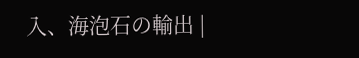入、海泡石の輸出 |